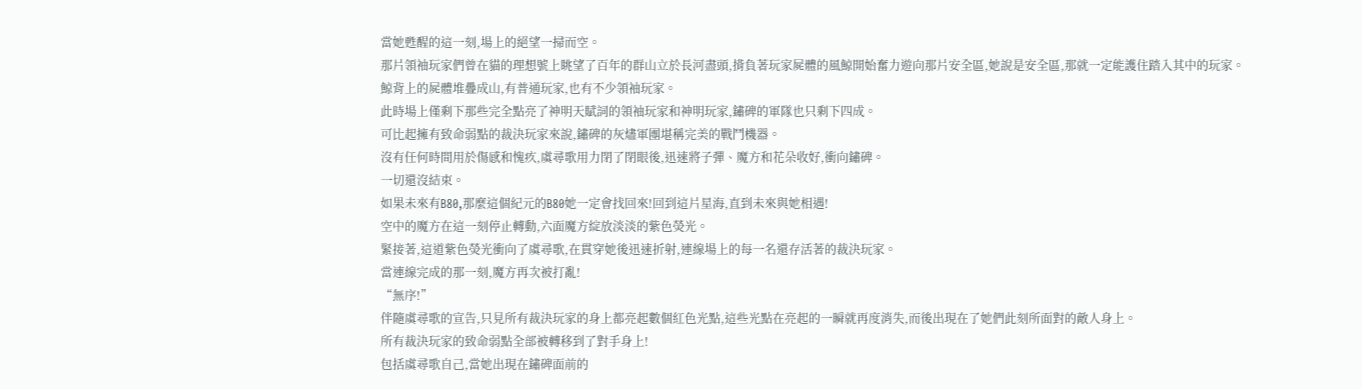當她甦醒的這一刻,場上的絕望一掃而空。
那片領袖玩家們曾在貓的理想號上眺望了百年的群山立於長河盡頭,揹負著玩家屍體的風鯨開始奮力遊向那片安全區,她說是安全區,那就一定能護住踏入其中的玩家。
鯨背上的屍體堆疊成山,有普通玩家,也有不少領袖玩家。
此時場上僅剩下那些完全點亮了神明天賦詞的領袖玩家和神明玩家,鏽碑的軍隊也只剩下四成。
可比起擁有致命弱點的裁決玩家來說,鏽碑的灰燼軍團堪稱完美的戰鬥機器。
沒有任何時間用於傷感和愧疚,虞尋歌用力閉了閉眼後,迅速將子彈、魔方和花朵收好,衝向鏽碑。
一切還沒結束。
如果未來有B80,那麼這個紀元的B80她一定會找回來!回到這片星海,直到未來與她相遇!
空中的魔方在這一刻停止轉動,六面魔方綻放淡淡的紫色熒光。
緊接著,這道紫色熒光衝向了虞尋歌,在貫穿她後迅速折射,連線場上的每一名還存活著的裁決玩家。
當連線完成的那一刻,魔方再次被打亂!
“無序!”
伴隨虞尋歌的宣告,只見所有裁決玩家的身上都亮起數個紅色光點,這些光點在亮起的一瞬就再度消失,而後出現在了她們此刻所面對的敵人身上。
所有裁決玩家的致命弱點全部被轉移到了對手身上!
包括虞尋歌自己,當她出現在鏽碑面前的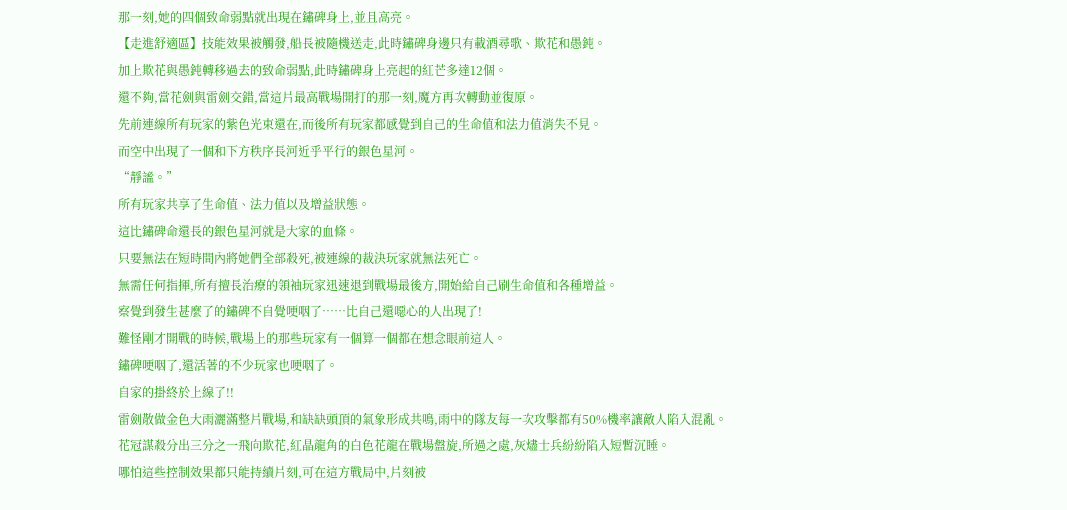那一刻,她的四個致命弱點就出現在鏽碑身上,並且高亮。
【走進舒適區】技能效果被觸發,船長被隨機送走,此時鏽碑身邊只有載酒尋歌、欺花和愚鈍。
加上欺花與愚鈍轉移過去的致命弱點,此時鏽碑身上亮起的紅芒多達12個。
還不夠,當花劍與雷劍交錯,當這片最高戰場開打的那一刻,魔方再次轉動並復原。
先前連線所有玩家的紫色光束還在,而後所有玩家都感覺到自己的生命值和法力值消失不見。
而空中出現了一個和下方秩序長河近乎平行的銀色星河。
“靜謐。”
所有玩家共享了生命值、法力值以及增益狀態。
這比鏽碑命還長的銀色星河就是大家的血條。
只要無法在短時間內將她們全部殺死,被連線的裁決玩家就無法死亡。
無需任何指揮,所有擅長治療的領袖玩家迅速退到戰場最後方,開始給自己刷生命值和各種增益。
察覺到發生甚麼了的鏽碑不自覺哽咽了……比自己還噁心的人出現了!
難怪剛才開戰的時候,戰場上的那些玩家有一個算一個都在想念眼前這人。
鏽碑哽咽了,還活著的不少玩家也哽咽了。
自家的掛終於上線了!!
雷劍散做金色大雨灑滿整片戰場,和缺缺頭頂的氣象形成共鳴,雨中的隊友每一次攻擊都有50%機率讓敵人陷入混亂。
花冠謀殺分出三分之一飛向欺花,紅晶龍角的白色花龍在戰場盤旋,所過之處,灰燼士兵紛紛陷入短暫沉睡。
哪怕這些控制效果都只能持續片刻,可在這方戰局中,片刻被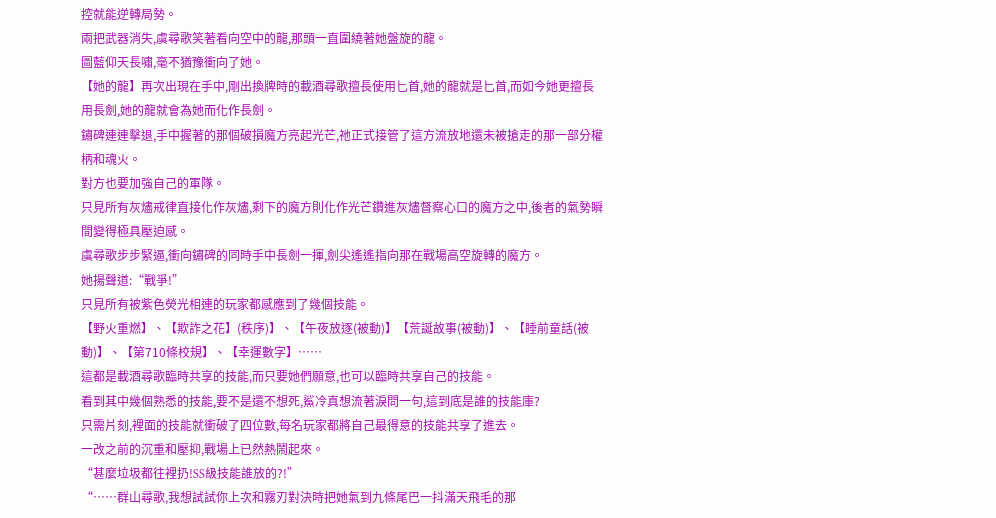控就能逆轉局勢。
兩把武器消失,虞尋歌笑著看向空中的龍,那頭一直圍繞著她盤旋的龍。
圖藍仰天長嘯,毫不猶豫衝向了她。
【她的龍】再次出現在手中,剛出換牌時的載酒尋歌擅長使用匕首,她的龍就是匕首,而如今她更擅長用長劍,她的龍就會為她而化作長劍。
鏽碑連連擊退,手中握著的那個破損魔方亮起光芒,祂正式接管了這方流放地還未被搶走的那一部分權柄和魂火。
對方也要加強自己的軍隊。
只見所有灰燼戒律直接化作灰燼,剩下的魔方則化作光芒鑽進灰燼督察心口的魔方之中,後者的氣勢瞬間變得極具壓迫感。
虞尋歌步步緊逼,衝向鏽碑的同時手中長劍一揮,劍尖遙遙指向那在戰場高空旋轉的魔方。
她揚聲道:“戰爭!”
只見所有被紫色熒光相連的玩家都感應到了幾個技能。
【野火重燃】、【欺詐之花】(秩序)】、【午夜放逐(被動)】【荒誕故事(被動)】、【睡前童話(被動)】、【第710條校規】、【幸運數字】……
這都是載酒尋歌臨時共享的技能,而只要她們願意,也可以臨時共享自己的技能。
看到其中幾個熟悉的技能,要不是還不想死,鯊冷真想流著淚問一句,這到底是誰的技能庫?
只需片刻,裡面的技能就衝破了四位數,每名玩家都將自己最得意的技能共享了進去。
一改之前的沉重和壓抑,戰場上已然熱鬧起來。
“甚麼垃圾都往裡扔!SS級技能誰放的?!”
“……群山尋歌,我想試試你上次和霧刃對決時把她氣到九條尾巴一抖滿天飛毛的那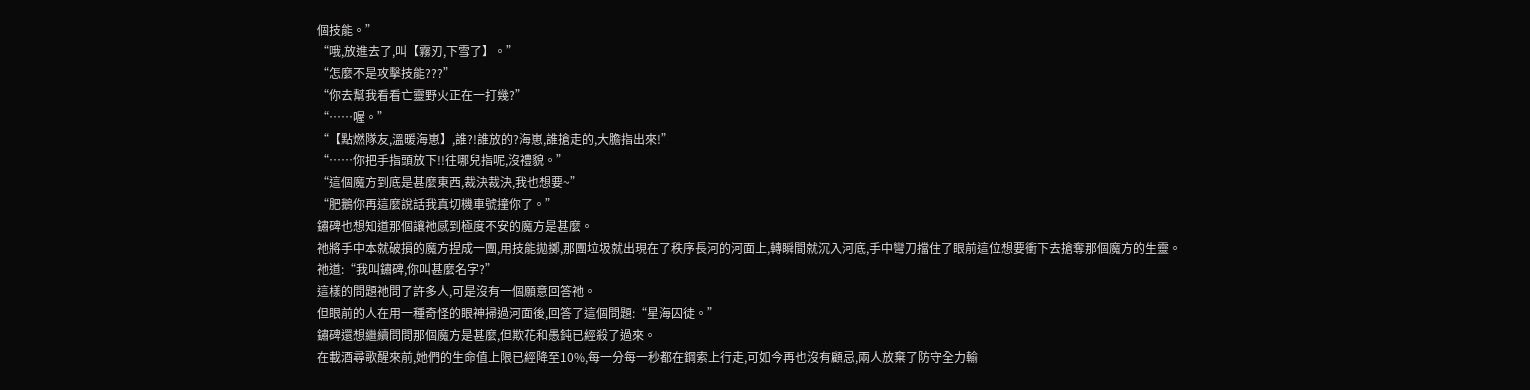個技能。”
“哦,放進去了,叫【霧刃,下雪了】。”
“怎麼不是攻擊技能???”
“你去幫我看看亡靈野火正在一打幾?”
“……喔。”
“【點燃隊友,溫暖海崽】,誰?!誰放的?海崽,誰搶走的,大膽指出來!”
“……你把手指頭放下!!往哪兒指呢,沒禮貌。”
“這個魔方到底是甚麼東西,裁決裁決,我也想要~”
“肥鵝你再這麼說話我真切機車號撞你了。”
鏽碑也想知道那個讓祂感到極度不安的魔方是甚麼。
祂將手中本就破損的魔方捏成一團,用技能拋擲,那團垃圾就出現在了秩序長河的河面上,轉瞬間就沉入河底,手中彎刀擋住了眼前這位想要衝下去搶奪那個魔方的生靈。
祂道:“我叫鏽碑,你叫甚麼名字?”
這樣的問題祂問了許多人,可是沒有一個願意回答祂。
但眼前的人在用一種奇怪的眼神掃過河面後,回答了這個問題:“星海囚徒。”
鏽碑還想繼續問問那個魔方是甚麼,但欺花和愚鈍已經殺了過來。
在載酒尋歌醒來前,她們的生命值上限已經降至10%,每一分每一秒都在鋼索上行走,可如今再也沒有顧忌,兩人放棄了防守全力輸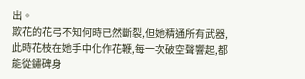出。
欺花的花弓不知何時已然斷裂,但她精通所有武器,此時花枝在她手中化作花鞭,每一次破空聲響起,都能從鏽碑身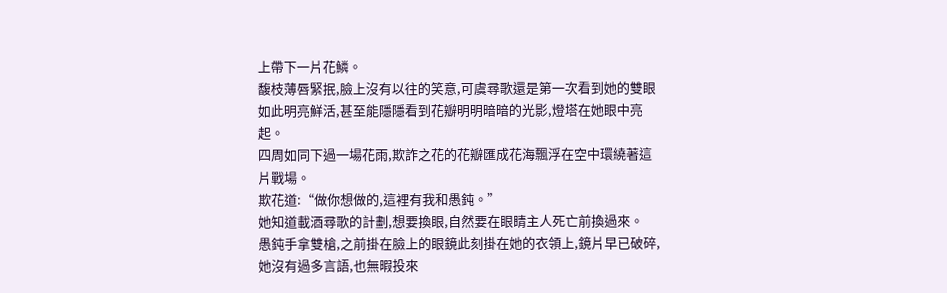上帶下一片花鱗。
馥枝薄唇緊抿,臉上沒有以往的笑意,可虞尋歌還是第一次看到她的雙眼如此明亮鮮活,甚至能隱隱看到花瓣明明暗暗的光影,燈塔在她眼中亮起。
四周如同下過一場花雨,欺詐之花的花瓣匯成花海飄浮在空中環繞著這片戰場。
欺花道:“做你想做的,這裡有我和愚鈍。”
她知道載酒尋歌的計劃,想要換眼,自然要在眼睛主人死亡前換過來。
愚鈍手拿雙槍,之前掛在臉上的眼鏡此刻掛在她的衣領上,鏡片早已破碎,她沒有過多言語,也無暇投來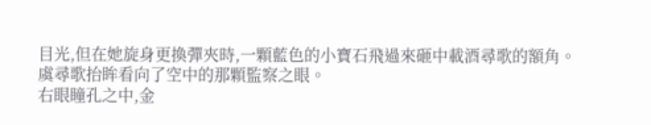目光,但在她旋身更換彈夾時,一顆藍色的小寶石飛過來砸中載酒尋歌的額角。
虞尋歌抬眸看向了空中的那顆監察之眼。
右眼瞳孔之中,金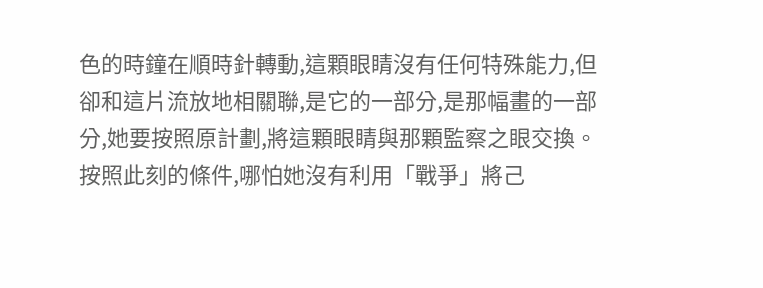色的時鐘在順時針轉動,這顆眼睛沒有任何特殊能力,但卻和這片流放地相關聯,是它的一部分,是那幅畫的一部分,她要按照原計劃,將這顆眼睛與那顆監察之眼交換。
按照此刻的條件,哪怕她沒有利用「戰爭」將己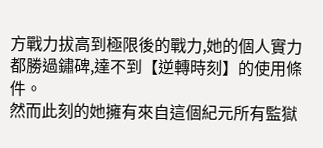方戰力拔高到極限後的戰力,她的個人實力都勝過鏽碑,達不到【逆轉時刻】的使用條件。
然而此刻的她擁有來自這個紀元所有監獄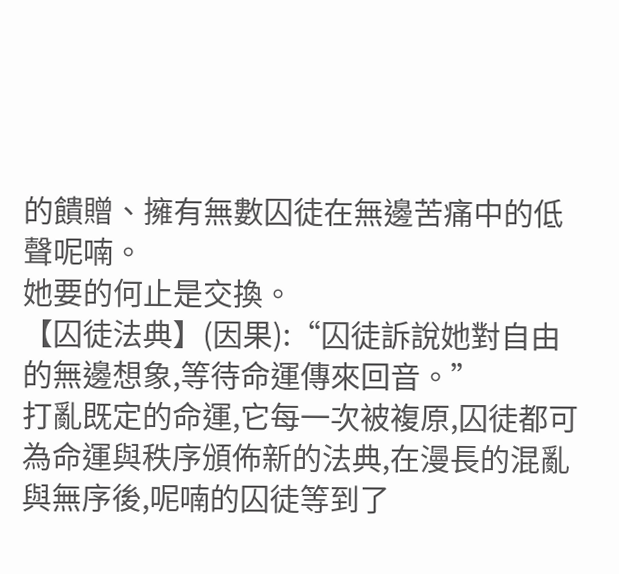的饋贈、擁有無數囚徒在無邊苦痛中的低聲呢喃。
她要的何止是交換。
【囚徒法典】(因果):“囚徒訴說她對自由的無邊想象,等待命運傳來回音。”
打亂既定的命運,它每一次被複原,囚徒都可為命運與秩序頒佈新的法典,在漫長的混亂與無序後,呢喃的囚徒等到了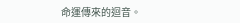命運傳來的迴音。